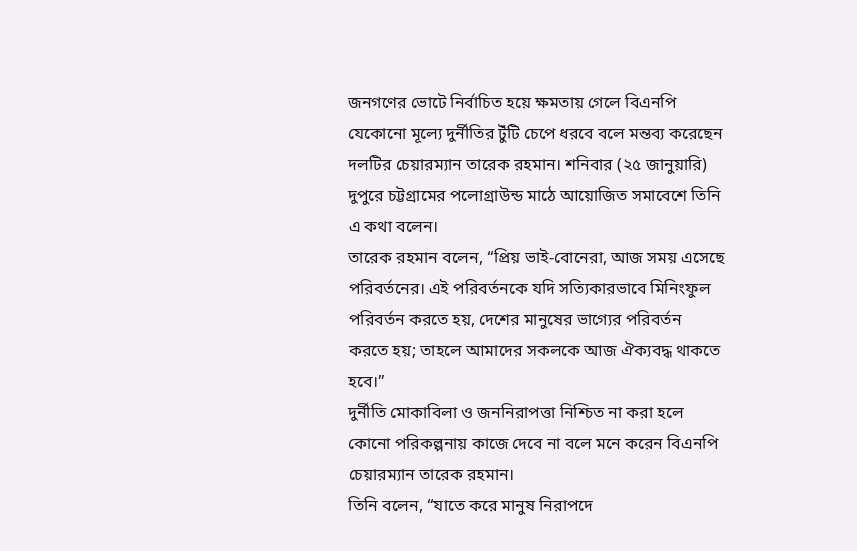জনগণের ভোটে নির্বাচিত হয়ে ক্ষমতায় গেলে বিএনপি যেকোনো মূল্যে দুর্নীতির টুঁটি চেপে ধরবে বলে মন্তব্য করেছেন দলটির চেয়ারম্যান তারেক রহমান। শনিবার (২৫ জানুয়ারি) দুপুরে চট্টগ্রামের পলোগ্রাউন্ড মাঠে আয়োজিত সমাবেশে তিনি এ কথা বলেন।
তারেক রহমান বলেন, “প্রিয় ভাই-বোনেরা, আজ সময় এসেছে পরিবর্তনের। এই পরিবর্তনকে যদি সত্যিকারভাবে মিনিংফুল পরিবর্তন করতে হয়, দেশের মানুষের ভাগ্যের পরিবর্তন করতে হয়; তাহলে আমাদের সকলকে আজ ঐক্যবদ্ধ থাকতে হবে।”
দুর্নীতি মোকাবিলা ও জননিরাপত্তা নিশ্চিত না করা হলে কোনো পরিকল্পনায় কাজে দেবে না বলে মনে করেন বিএনপি চেয়ারম্যান তারেক রহমান।
তিনি বলেন, “যাতে করে মানুষ নিরাপদে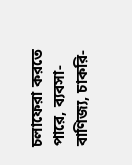চলাফেরা করতে পারে, ব্যবসা-বাণিজ্য, চাকরি-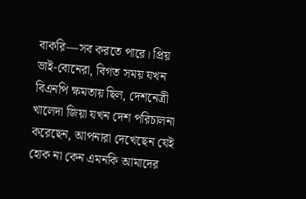বাকরি—সব করতে পারে। প্রিয় ভাই-বোনেরা, বিগত সময় যখন বিএনপি ক্ষমতায় ছিল, দেশনেত্রী খালেদা জিয়া যখন দেশ পরিচালনা করেছেন, আপনারা দেখেছেন যেই হোক না কেন এমনকি আমাদের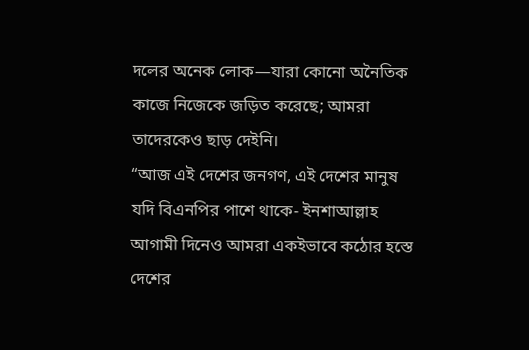দলের অনেক লোক—যারা কোনো অনৈতিক কাজে নিজেকে জড়িত করেছে; আমরা তাদেরকেও ছাড় দেইনি।
“আজ এই দেশের জনগণ, এই দেশের মানুষ যদি বিএনপির পাশে থাকে- ইনশাআল্লাহ আগামী দিনেও আমরা একইভাবে কঠোর হস্তে দেশের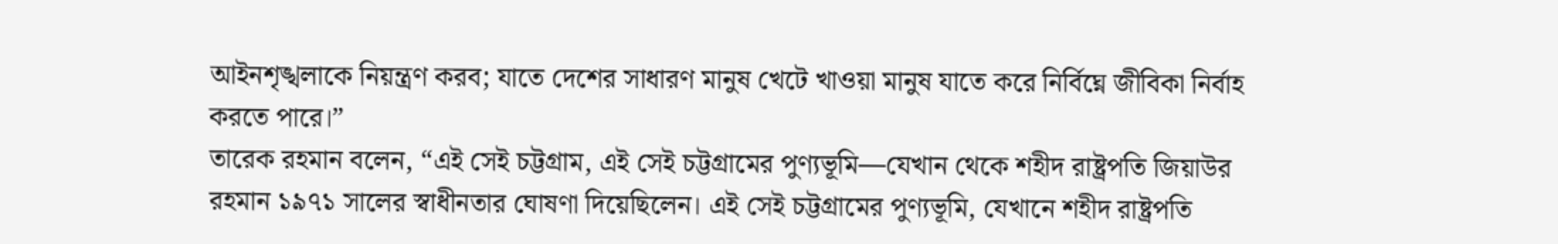আইনশৃঙ্খলাকে নিয়ন্ত্রণ করব; যাতে দেশের সাধারণ মানুষ খেটে খাওয়া মানুষ যাতে করে নির্বিঘ্নে জীবিকা নির্বাহ করতে পারে।”
তারেক রহমান বলেন, “এই সেই চট্টগ্রাম, এই সেই চট্টগ্রামের পুণ্যভূমি—যেখান থেকে শহীদ রাষ্ট্রপতি জিয়াউর রহমান ১৯৭১ সালের স্বাধীনতার ঘোষণা দিয়েছিলেন। এই সেই চট্টগ্রামের পুণ্যভূমি, যেখানে শহীদ রাষ্ট্রপতি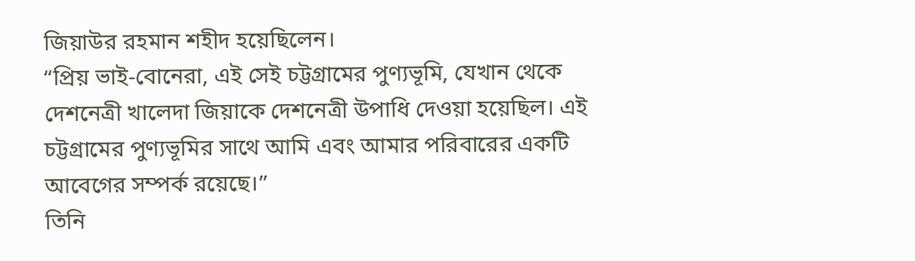জিয়াউর রহমান শহীদ হয়েছিলেন।
“প্রিয় ভাই-বোনেরা, এই সেই চট্টগ্রামের পুণ্যভূমি, যেখান থেকে দেশনেত্রী খালেদা জিয়াকে দেশনেত্রী উপাধি দেওয়া হয়েছিল। এই চট্টগ্রামের পুণ্যভূমির সাথে আমি এবং আমার পরিবারের একটি আবেগের সম্পর্ক রয়েছে।”
তিনি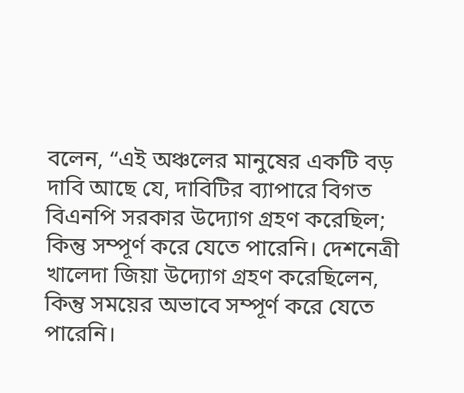বলেন, “এই অঞ্চলের মানুষের একটি বড় দাবি আছে যে, দাবিটির ব্যাপারে বিগত বিএনপি সরকার উদ্যোগ গ্রহণ করেছিল; কিন্তু সম্পূর্ণ করে যেতে পারেনি। দেশনেত্রী খালেদা জিয়া উদ্যোগ গ্রহণ করেছিলেন, কিন্তু সময়ের অভাবে সম্পূর্ণ করে যেতে পারেনি।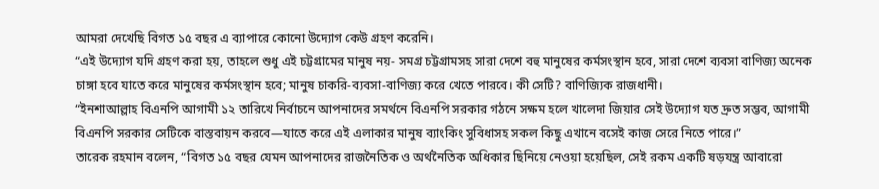আমরা দেখেছি বিগত ১৫ বছর এ ব্যাপারে কোনো উদ্যোগ কেউ গ্রহণ করেনি।
“এই উদ্যোগ যদি গ্রহণ করা হয়, তাহলে শুধু এই চট্টগ্রামের মানুষ নয়- সমগ্র চট্টগ্রামসহ সারা দেশে বহু মানুষের কর্মসংস্থান হবে, সারা দেশে ব্যবসা বাণিজ্য অনেক চাঙ্গা হবে যাতে করে মানুষের কর্মসংস্থান হবে; মানুষ চাকরি-ব্যবসা-বাণিজ্য করে খেতে পারবে। কী সেটি? বাণিজ্যিক রাজধানী।
“ইনশাআল্লাহ বিএনপি আগামী ১২ তারিখে নির্বাচনে আপনাদের সমর্থনে বিএনপি সরকার গঠনে সক্ষম হলে খালেদা জিয়ার সেই উদ্যোগ যত দ্রুত সম্ভব, আগামী বিএনপি সরকার সেটিকে বাস্তবায়ন করবে—যাতে করে এই এলাকার মানুষ ব্যাংকিং সুবিধাসহ সকল কিছু এখানে বসেই কাজ সেরে নিতে পারে।”
তারেক রহমান বলেন, “বিগত ১৫ বছর যেমন আপনাদের রাজনৈতিক ও অর্থনৈতিক অধিকার ছিনিয়ে নেওয়া হয়েছিল, সেই রকম একটি ষড়যন্ত্র আবারো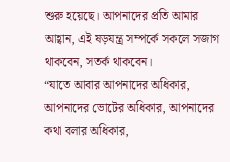শুরু হয়েছে। আপনাদের প্রতি আমার আহ্বান, এই ষড়যন্ত্র সম্পর্কে সকলে সজাগ থাকবেন, সতর্ক থাকবেন।
“যাতে আবার আপনাদের অধিকার, আপনাদের ভোটের অধিকার, আপনাদের কথা বলার অধিকার,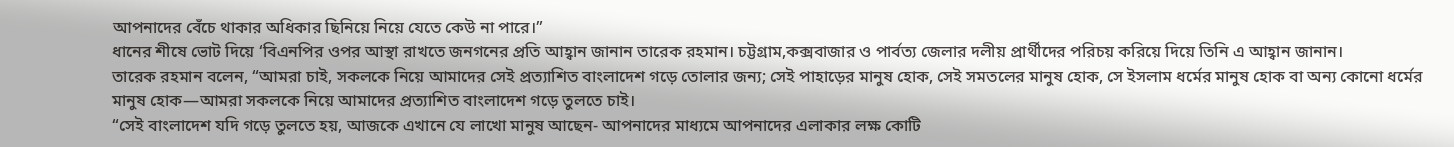আপনাদের বেঁচে থাকার অধিকার ছিনিয়ে নিয়ে যেতে কেউ না পারে।”
ধানের শীষে ভোট দিয়ে ‘বিএনপির ওপর আস্থা রাখতে জনগনের প্রতি আহ্বান জানান তারেক রহমান। চট্টগ্রাম,কক্সবাজার ও পার্বত্য জেলার দলীয় প্রার্থীদের পরিচয় করিয়ে দিয়ে তিনি এ আহ্বান জানান।
তারেক রহমান বলেন, “আমরা চাই, সকলকে নিয়ে আমাদের সেই প্রত্যাশিত বাংলাদেশ গড়ে তোলার জন্য; সেই পাহাড়ের মানুষ হোক, সেই সমতলের মানুষ হোক, সে ইসলাম ধর্মের মানুষ হোক বা অন্য কোনো ধর্মের মানুষ হোক—আমরা সকলকে নিয়ে আমাদের প্রত্যাশিত বাংলাদেশ গড়ে তুলতে চাই।
“সেই বাংলাদেশ যদি গড়ে তুলতে হয়, আজকে এখানে যে লাখো মানুষ আছেন- আপনাদের মাধ্যমে আপনাদের এলাকার লক্ষ কোটি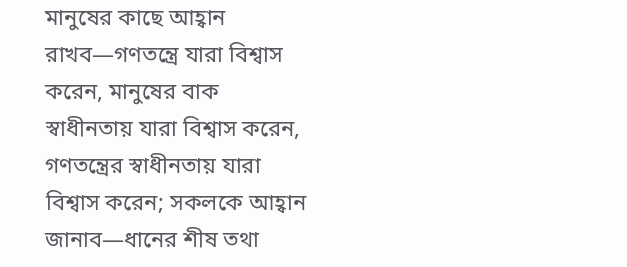মানুষের কাছে আহ্বান রাখব—গণতন্ত্রে যারা বিশ্বাস করেন, মানুষের বাক স্বাধীনতায় যারা বিশ্বাস করেন, গণতন্ত্রের স্বাধীনতায় যারা বিশ্বাস করেন; সকলকে আহ্বান জানাব—ধানের শীষ তথা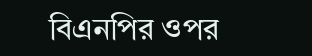বিএনপির ওপর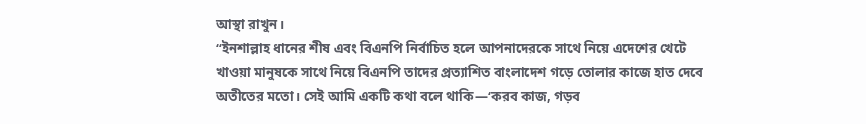আস্থা রাখুন।
“ইনশাল্লাহ ধানের শীষ এবং বিএনপি নির্বাচিত হলে আপনাদেরকে সাথে নিয়ে এদেশের খেটে খাওয়া মানুষকে সাথে নিয়ে বিএনপি তাদের প্রত্যাশিত বাংলাদেশ গড়ে তোলার কাজে হাত দেবে অতীতের মতো। সেই আমি একটি কথা বলে থাকি—‘করব কাজ, গড়ব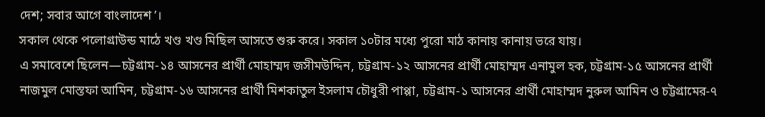দেশ; সবার আগে বাংলাদেশ’।
সকাল থেকে পলোগ্রাউন্ড মাঠে খণ্ড খণ্ড মিছিল আসতে শুরু করে। সকাল ১০টার মধ্যে পুরো মাঠ কানায় কানায় ভরে যায়।
এ সমাবেশে ছিলেন—চট্টগ্রাম-১৪ আসনের প্রার্থী মোহাম্মদ জসীমউদ্দিন, চট্টগ্রাম-১২ আসনের প্রার্থী মোহাম্মদ এনামুল হক, চট্টগ্রাম-১৫ আসনের প্রার্থী নাজমুল মোস্তফা আমিন, চট্টগ্রাম-১৬ আসনের প্রার্থী মিশকাতুল ইসলাম চৌধুরী পাপ্পা, চট্টগ্রাম-১ আসনের প্রার্থী মোহাম্মদ নুরুল আমিন ও চট্টগ্রামের-৭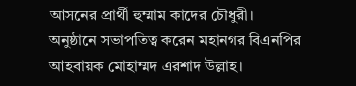আসনের প্রার্থী হুম্মাম কাদের চৌধুরী।
অনুষ্ঠানে সভাপতিত্ব করেন মহানগর বিএনপির আহবায়ক মোহাম্মদ এরশাদ উল্লাহ।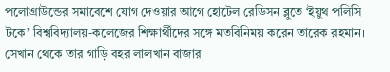পলোগ্রাউন্ডের সমাবেশে যোগ দেওয়ার আগে হোটেল রেডিসন ব্লুতে ‘ইয়ুথ পলিসি টকে’ বিশ্ববিদ্যালয়-কলেজের শিক্ষার্থীদের সঙ্গে মতবিনিময় করেন তারেক রহমান। সেখান থেকে তার গাড়ি বহর লালখান বাজার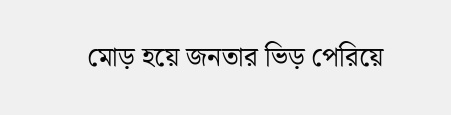মোড় হয়ে জনতার ভিড় পেরিয়ে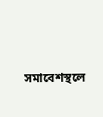সমাবেশস্থলে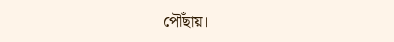পৌঁছায়।